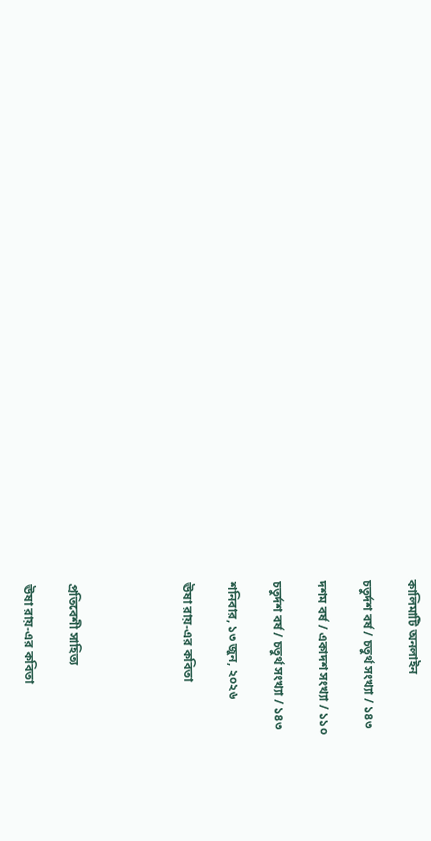কালিমাটি অনলাইন

চতুর্দশ বর্ষ / চতুর্থ সংখ্যা / ১৪৩

দশম বর্ষ / একাদশ সংখ্যা / ১১০

চতুর্দশ বর্ষ / চতুর্থ সংখ্যা / ১৪৩

শনিবার, ১৩ জুন, ২০২৬

ঊষা রায়-এর কবিতা




প্রতিবেশী সাহিত্য

ঊষা রায়-এর কবিতা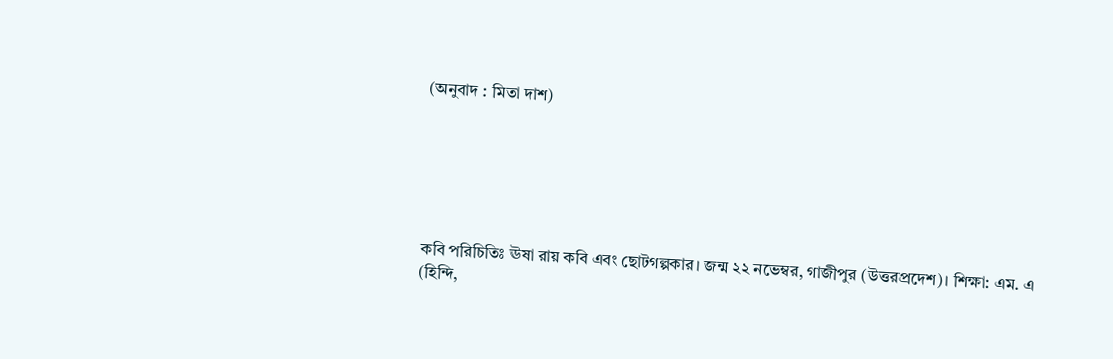(অনুবাদ : মিতা দাশ)






কবি পরিচিতিঃ ঊষা রায় কবি এবং ছোটগল্পকার। জন্ম ২২ নভেম্বর, গাজীপুর (উত্তরপ্রদেশ)। শিক্ষা: এম. এ (হিন্দি,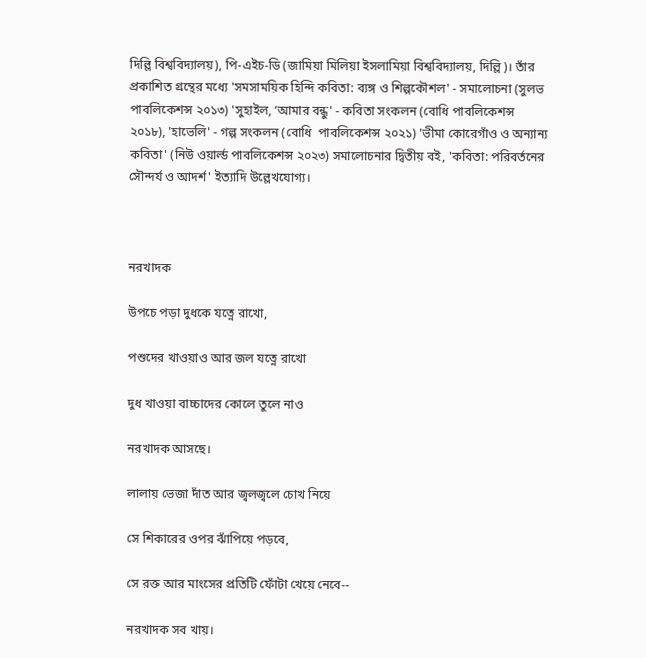দিল্লি বিশ্ববিদ্যালয়), পি-এইচ-ডি (জামিয়া মিলিয়া ইসলামিয়া বিশ্ববিদ্যালয়, দিল্লি)। তাঁর প্রকাশিত গ্রন্থের মধ্যে 'সমসাময়িক হিন্দি কবিতা: ব্যঙ্গ ও শিল্পকৌশল' - সমালোচনা (সুলভ পাবলিকেশন্স ২০১৩) 'সুহাইল, ‘আমার বন্ধু' - কবিতা সংকলন (বোধি পাবলিকেশন্স ২০১৮), 'হাভেলি' - গল্প সংকলন (বোধি  পাবলিকেশন্স ২০২১) 'ভীমা কোরেগাঁও ও অন্যান্য কবিতা' (নিউ ওয়ার্ল্ড পাবলিকেশন্স ২০২৩) সমালোচনার দ্বিতীয় বই, 'কবিতা: পরিবর্তনের সৌন্দর্য ও আদর্শ' ইত্যাদি উল্লেখযোগ্য।



নরখাদক

উপচে পড়া দুধকে যত্নে রাখো,

পশুদের খাওয়াও আর জল যত্নে রাখো

দুধ খাওয়া বাচ্চাদের কোলে তুলে নাও

নরখাদক আসছে।

লালায় ভেজা দাঁত আর জ্বলজ্বলে চোখ নিয়ে

সে শিকারের ওপর ঝাঁপিয়ে পড়বে,

সে রক্ত আর মাংসের প্রতিটি ফোঁটা খেয়ে নেবে--

নরখাদক সব খায়।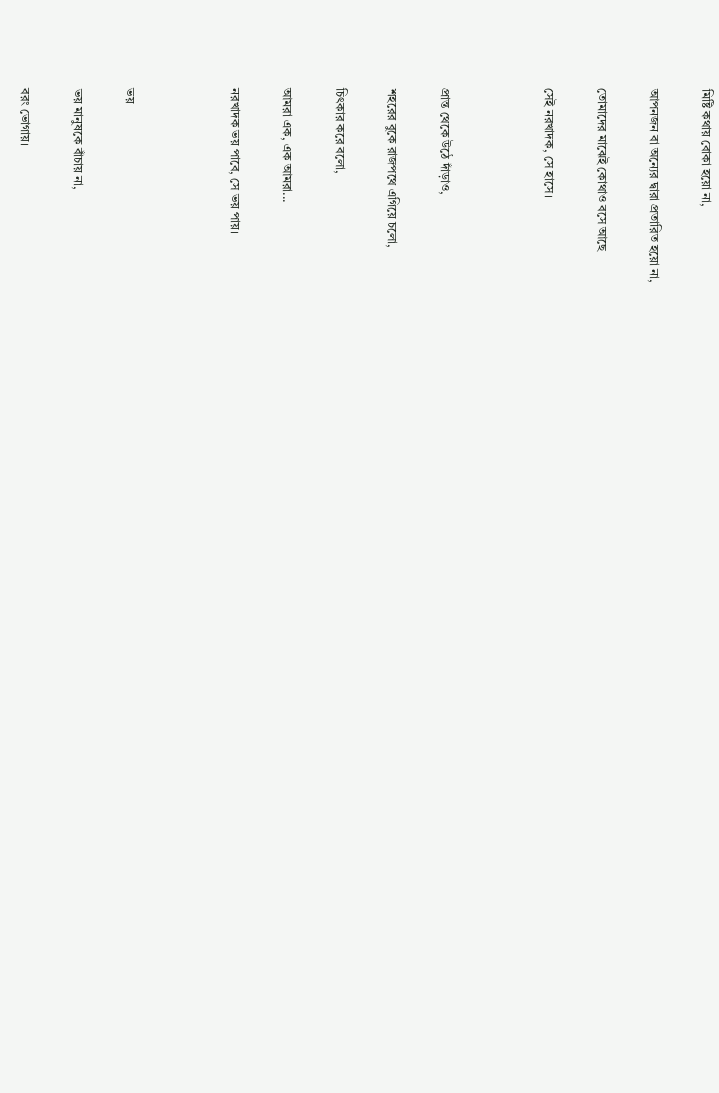মিষ্টি কথায় বোকা হয়ো না,

আপনজন বা অন্যের দ্বারা প্রতারিত হয়ো না,

তোমাদের মাঝেই কোথাও বসে আছে

সেই নরখাদক, সে হাসে।



প্রান্ত থেকে উঠে দাঁড়াও,

শহরের বুকে রাজপথে এগিয়ে চলো,

চিৎকার করে বলো,

আমরা এক, এক আমরা...

নরখাদক ভয় পাবে, সে ভয় পায়।



ভয়

ভয় মানুষকে বাঁচায় না,

বরং ভোগায়।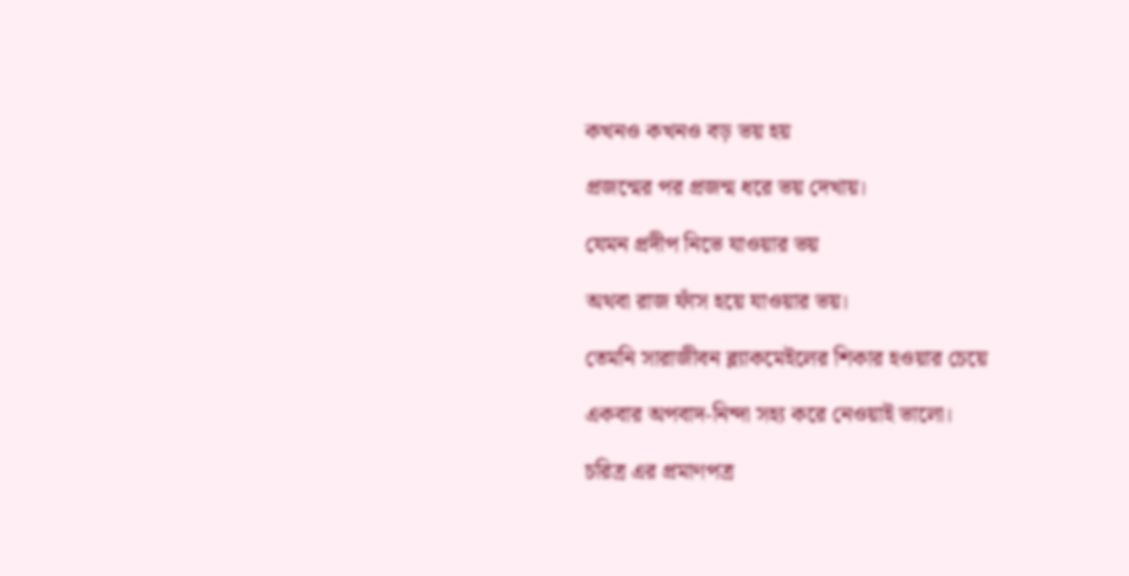কখনও কখনও বড় ভয় হয়

প্রজন্মের পর প্রজন্ম ধরে ভয় দেখায়।

যেমন প্রদীপ নিভে যাওয়ার ভয়

অথবা রাজ ফাঁস হয়ে যাওয়ার ভয়।

তেমনি সারাজীবন ব্ল্যাকমেইলের শিকার হওয়ার চেয়ে

একবার অপবাদ-নিন্দা সহ্য করে নেওয়াই ভালো।

চরিত্র এর প্রমাণপত্র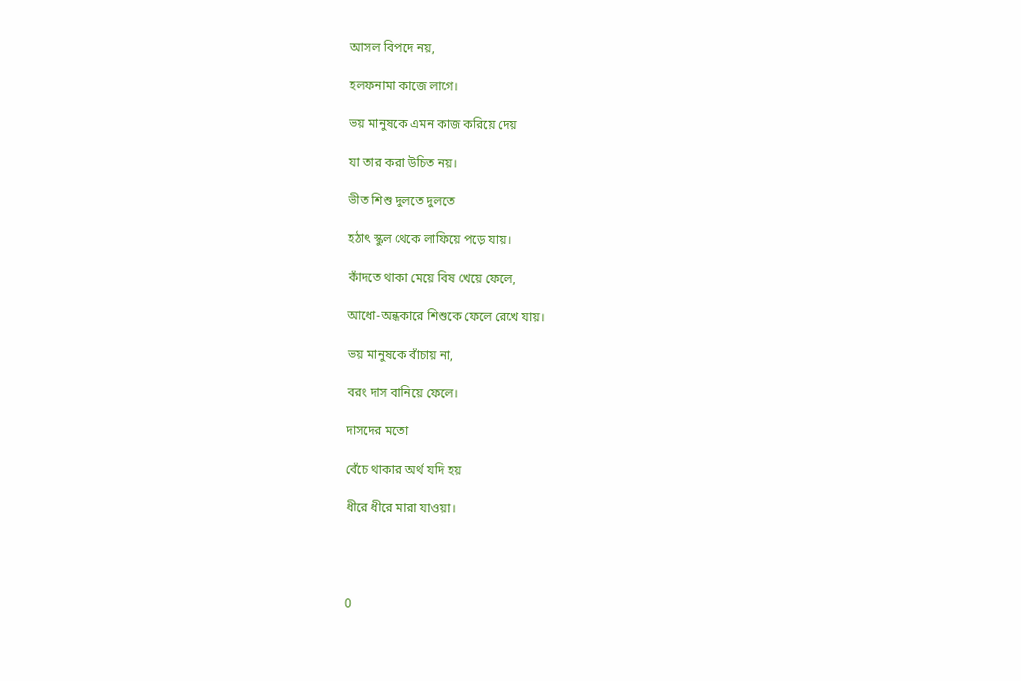আসল বিপদে নয়,

হলফনামা কাজে লাগে।

ভয় মানুষকে এমন কাজ করিয়ে দেয়

যা তার করা উচিত নয়।

ভীত শিশু দুলতে দুলতে

হঠাৎ স্কুল থেকে লাফিয়ে পড়ে যায়।

কাঁদতে থাকা মেয়ে বিষ খেয়ে ফেলে,

আধো-অন্ধকারে শিশুকে ফেলে রেখে যায়।

ভয় মানুষকে বাঁচায় না,

বরং দাস বানিয়ে ফেলে।

দাসদের মতো

বেঁচে থাকার অর্থ যদি হয়

ধীরে ধীরে মারা যাওয়া।




0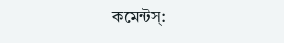কমেন্টস্: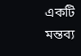একটি মন্তব্য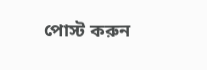পোস্ট করুন